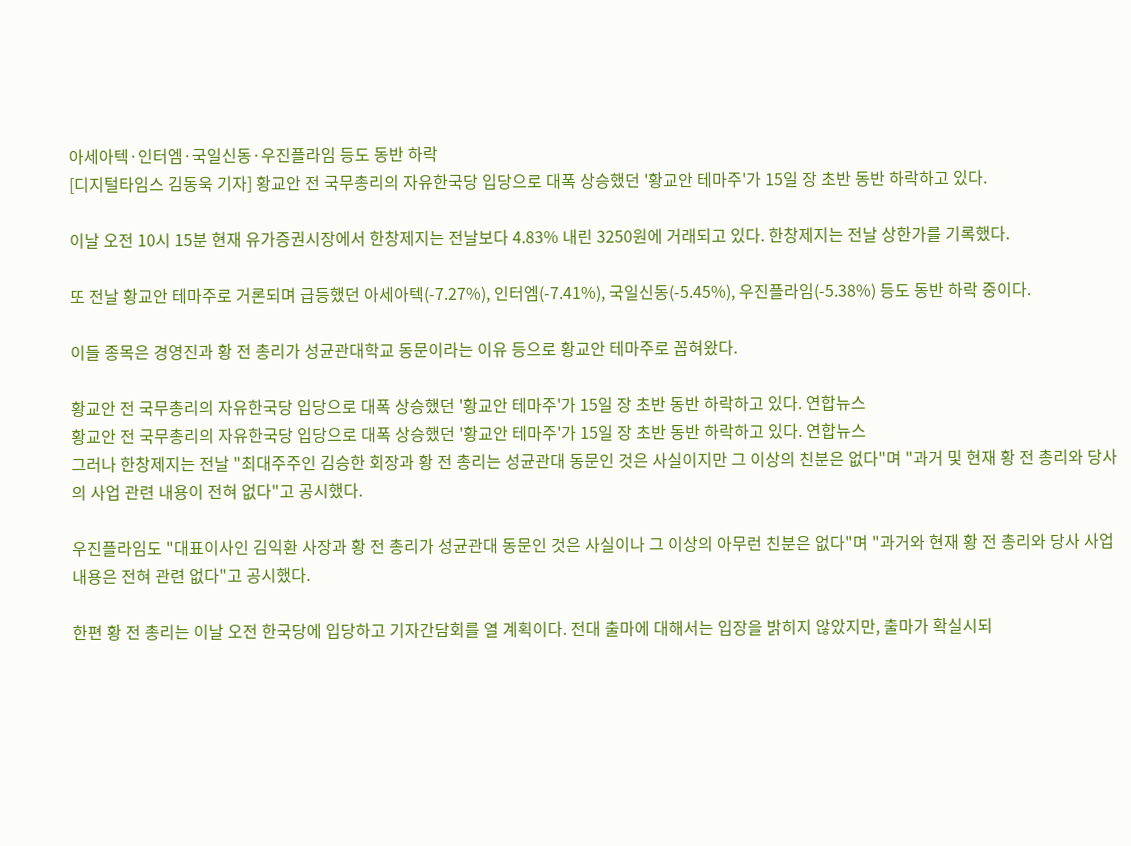아세아텍·인터엠·국일신동·우진플라임 등도 동반 하락
[디지털타임스 김동욱 기자] 황교안 전 국무총리의 자유한국당 입당으로 대폭 상승했던 '황교안 테마주'가 15일 장 초반 동반 하락하고 있다.

이날 오전 10시 15분 현재 유가증권시장에서 한창제지는 전날보다 4.83% 내린 3250원에 거래되고 있다. 한창제지는 전날 상한가를 기록했다.

또 전날 황교안 테마주로 거론되며 급등했던 아세아텍(-7.27%), 인터엠(-7.41%), 국일신동(-5.45%), 우진플라임(-5.38%) 등도 동반 하락 중이다.

이들 종목은 경영진과 황 전 총리가 성균관대학교 동문이라는 이유 등으로 황교안 테마주로 꼽혀왔다.

황교안 전 국무총리의 자유한국당 입당으로 대폭 상승했던 '황교안 테마주'가 15일 장 초반 동반 하락하고 있다. 연합뉴스
황교안 전 국무총리의 자유한국당 입당으로 대폭 상승했던 '황교안 테마주'가 15일 장 초반 동반 하락하고 있다. 연합뉴스
그러나 한창제지는 전날 "최대주주인 김승한 회장과 황 전 총리는 성균관대 동문인 것은 사실이지만 그 이상의 친분은 없다"며 "과거 및 현재 황 전 총리와 당사의 사업 관련 내용이 전혀 없다"고 공시했다.

우진플라임도 "대표이사인 김익환 사장과 황 전 총리가 성균관대 동문인 것은 사실이나 그 이상의 아무런 친분은 없다"며 "과거와 현재 황 전 총리와 당사 사업 내용은 전혀 관련 없다"고 공시했다.

한편 황 전 총리는 이날 오전 한국당에 입당하고 기자간담회를 열 계획이다. 전대 출마에 대해서는 입장을 밝히지 않았지만, 출마가 확실시되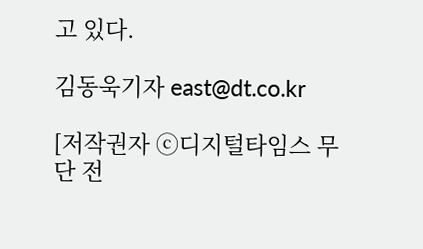고 있다.

김동욱기자 east@dt.co.kr

[저작권자 ⓒ디지털타임스 무단 전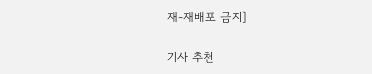재-재배포 금지]

기사 추천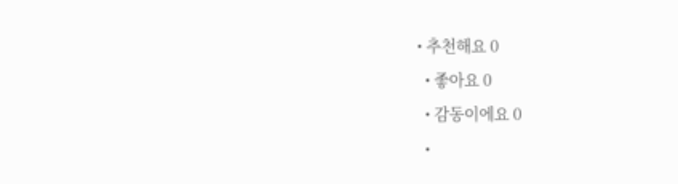• 추천해요 0
  • 좋아요 0
  • 감동이에요 0
  •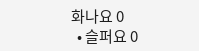화나요 0
  • 슬퍼요 0